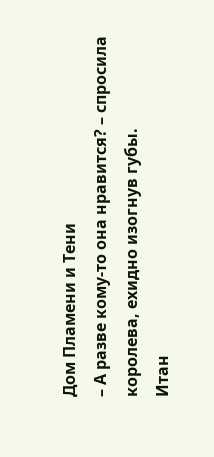Дом Пламени и Тени
– А разве кому‑то она нравится? – спросила королева, ехидно изогнув губы.
Итан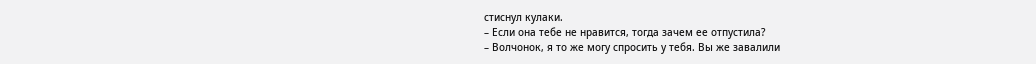стиснул кулаки.
– Если она тебе не нравится, тогда зачем ее отпустила?
– Волчонок, я то же могу спросить у тебя. Вы же завалили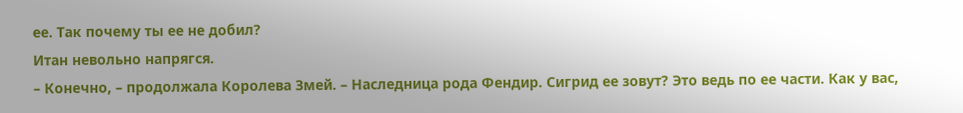ее. Так почему ты ее не добил?
Итан невольно напрягся.
– Конечно, – продолжала Королева Змей. – Наследница рода Фендир. Сигрид ее зовут? Это ведь по ее части. Как у вас,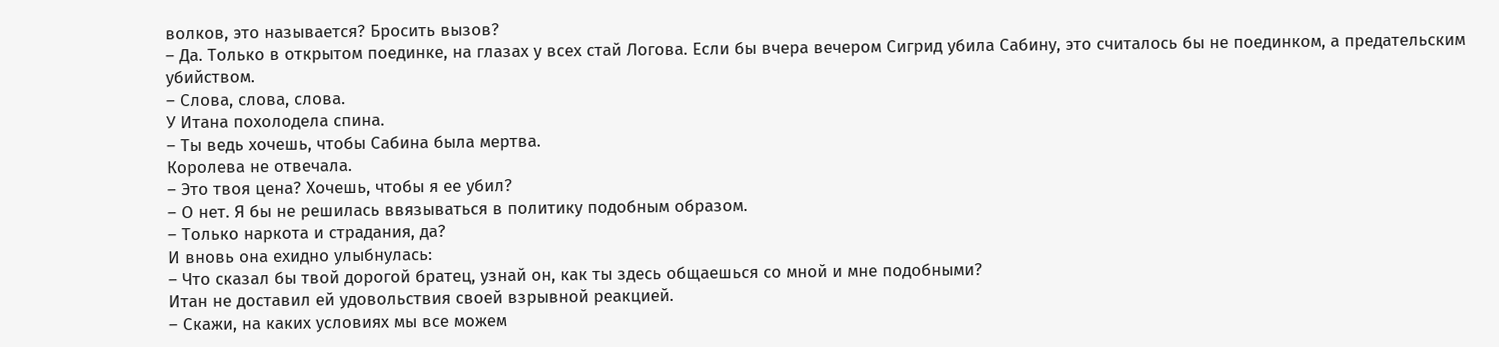волков, это называется? Бросить вызов?
– Да. Только в открытом поединке, на глазах у всех стай Логова. Если бы вчера вечером Сигрид убила Сабину, это считалось бы не поединком, а предательским убийством.
– Слова, слова, слова.
У Итана похолодела спина.
– Ты ведь хочешь, чтобы Сабина была мертва.
Королева не отвечала.
– Это твоя цена? Хочешь, чтобы я ее убил?
– О нет. Я бы не решилась ввязываться в политику подобным образом.
– Только наркота и страдания, да?
И вновь она ехидно улыбнулась:
– Что сказал бы твой дорогой братец, узнай он, как ты здесь общаешься со мной и мне подобными?
Итан не доставил ей удовольствия своей взрывной реакцией.
– Скажи, на каких условиях мы все можем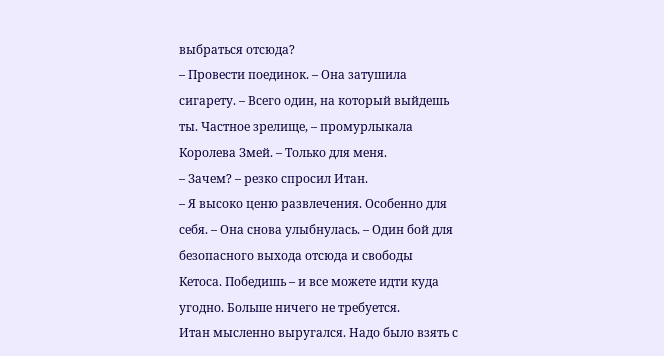выбраться отсюда?
– Провести поединок. – Она затушила сигарету. – Всего один, на который выйдешь ты. Частное зрелище, – промурлыкала Королева Змей. – Только для меня.
– Зачем? – резко спросил Итан.
– Я высоко ценю развлечения. Особенно для себя. – Она снова улыбнулась. – Один бой для безопасного выхода отсюда и свободы Кетоса. Победишь – и все можете идти куда угодно. Больше ничего не требуется.
Итан мысленно выругался. Надо было взять с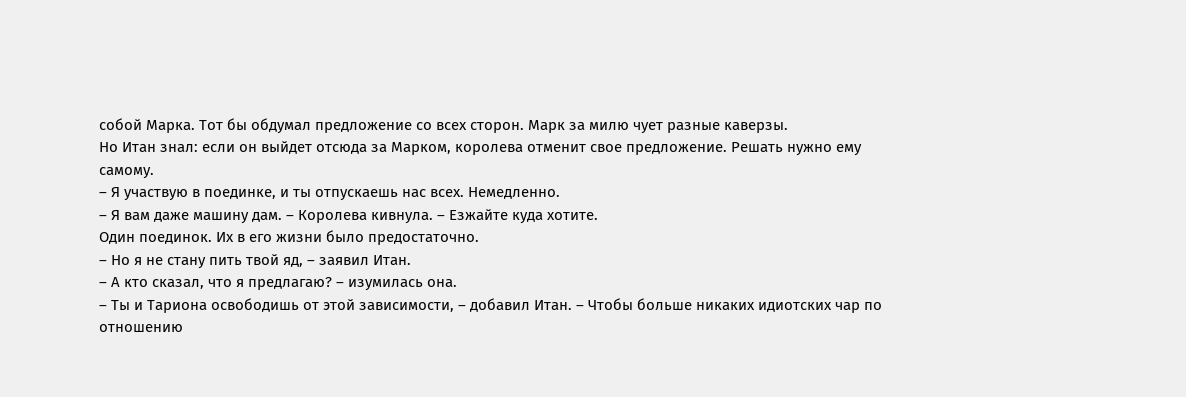собой Марка. Тот бы обдумал предложение со всех сторон. Марк за милю чует разные каверзы.
Но Итан знал: если он выйдет отсюда за Марком, королева отменит свое предложение. Решать нужно ему самому.
– Я участвую в поединке, и ты отпускаешь нас всех. Немедленно.
– Я вам даже машину дам. – Королева кивнула. – Езжайте куда хотите.
Один поединок. Их в его жизни было предостаточно.
– Но я не стану пить твой яд, – заявил Итан.
– А кто сказал, что я предлагаю? – изумилась она.
– Ты и Тариона освободишь от этой зависимости, – добавил Итан. – Чтобы больше никаких идиотских чар по отношению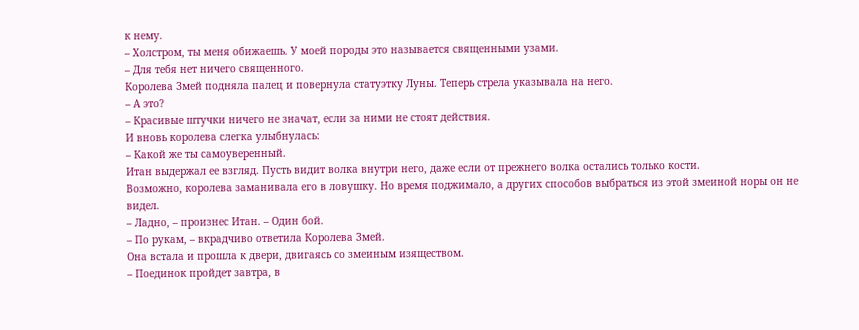к нему.
– Холстром, ты меня обижаешь. У моей породы это называется священными узами.
– Для тебя нет ничего священного.
Королева Змей подняла палец и повернула статуэтку Луны. Теперь стрела указывала на него.
– А это?
– Красивые штучки ничего не значат, если за ними не стоят действия.
И вновь королева слегка улыбнулась:
– Какой же ты самоуверенный.
Итан выдержал ее взгляд. Пусть видит волка внутри него, даже если от прежнего волка остались только кости.
Возможно, королева заманивала его в ловушку. Но время поджимало, а других способов выбраться из этой змеиной норы он не видел.
– Ладно, – произнес Итан. – Один бой.
– По рукам, – вкрадчиво ответила Королева Змей.
Она встала и прошла к двери, двигаясь со змеиным изяществом.
– Поединок пройдет завтра, в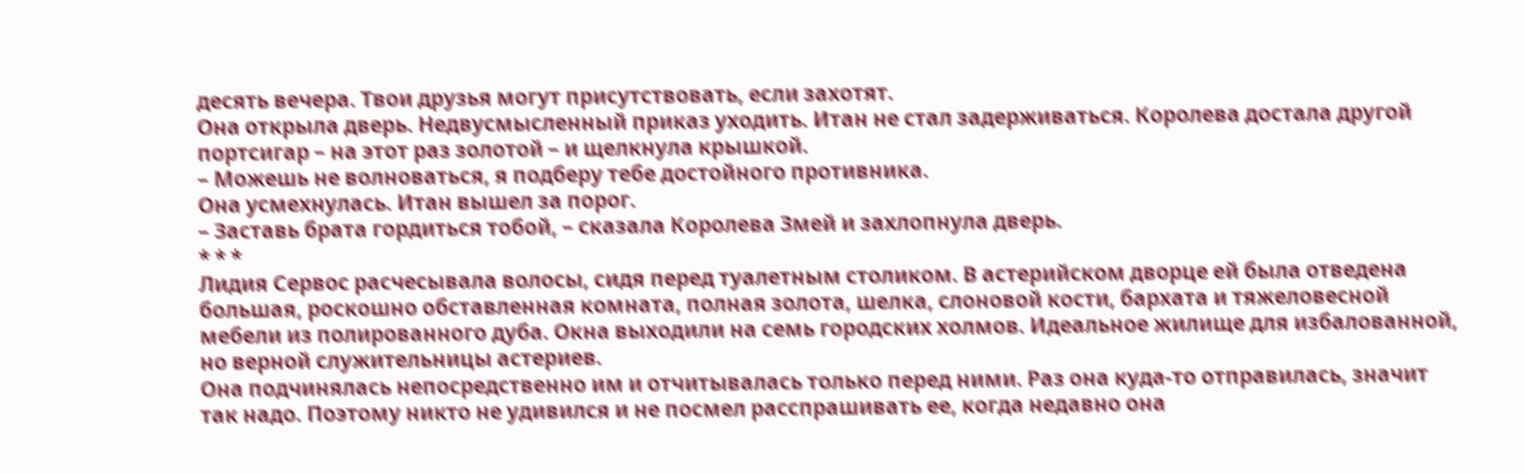десять вечера. Твои друзья могут присутствовать, если захотят.
Она открыла дверь. Недвусмысленный приказ уходить. Итан не стал задерживаться. Королева достала другой портсигар – на этот раз золотой – и щелкнула крышкой.
– Можешь не волноваться, я подберу тебе достойного противника.
Она усмехнулась. Итан вышел за порог.
– Заставь брата гордиться тобой, – сказала Королева Змей и захлопнула дверь.
* * *
Лидия Сервос расчесывала волосы, сидя перед туалетным столиком. В астерийском дворце ей была отведена большая, роскошно обставленная комната, полная золота, шелка, слоновой кости, бархата и тяжеловесной мебели из полированного дуба. Окна выходили на семь городских холмов. Идеальное жилище для избалованной, но верной служительницы астериев.
Она подчинялась непосредственно им и отчитывалась только перед ними. Раз она куда‑то отправилась, значит так надо. Поэтому никто не удивился и не посмел расспрашивать ее, когда недавно она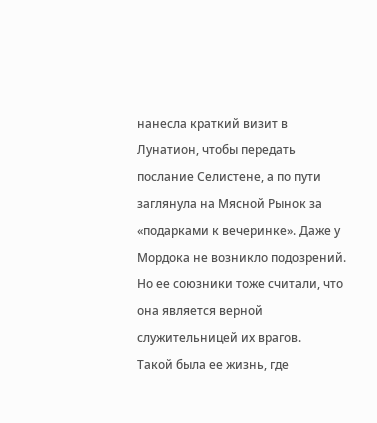нанесла краткий визит в Лунатион, чтобы передать послание Селистене, а по пути заглянула на Мясной Рынок за «подарками к вечеринке». Даже у Мордока не возникло подозрений.
Но ее союзники тоже считали, что она является верной служительницей их врагов.
Такой была ее жизнь, где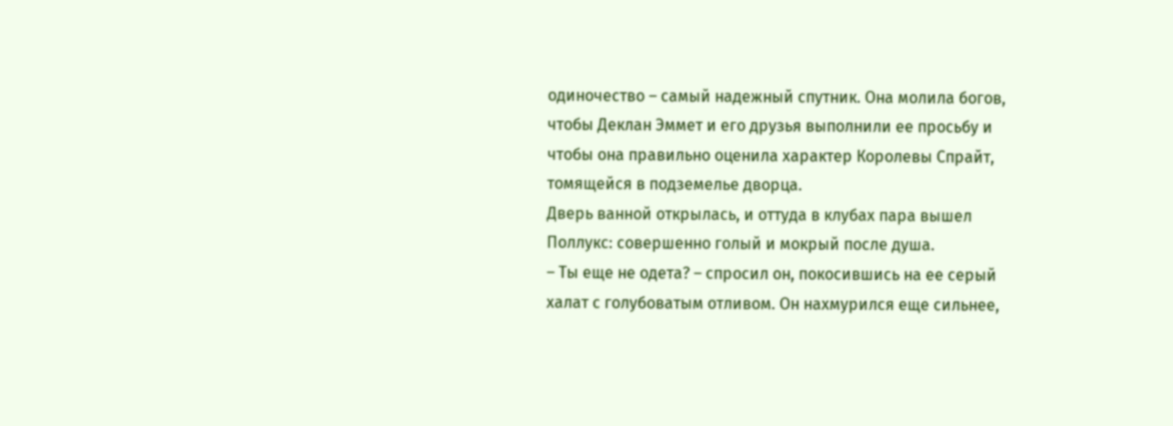одиночество – самый надежный спутник. Она молила богов, чтобы Деклан Эммет и его друзья выполнили ее просьбу и чтобы она правильно оценила характер Королевы Спрайт, томящейся в подземелье дворца.
Дверь ванной открылась, и оттуда в клубах пара вышел Поллукс: совершенно голый и мокрый после душа.
– Ты еще не одета? – спросил он, покосившись на ее серый халат с голубоватым отливом. Он нахмурился еще сильнее,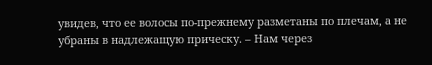увидев, что ее волосы по‑прежнему разметаны по плечам, а не убраны в надлежащую прическу. – Нам через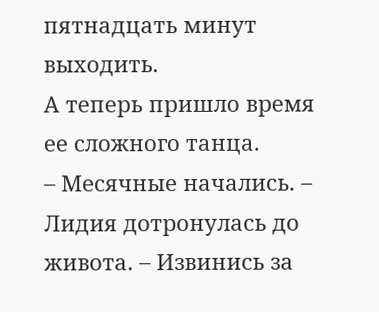пятнадцать минут выходить.
А теперь пришло время ее сложного танца.
– Месячные начались. – Лидия дотронулась до живота. – Извинись за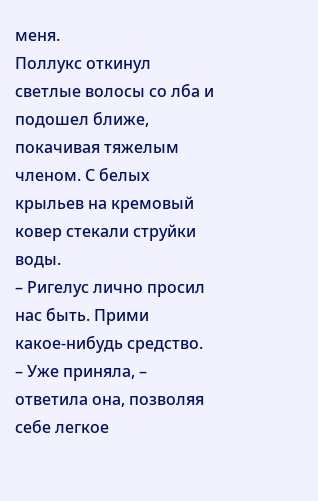меня.
Поллукс откинул светлые волосы со лба и подошел ближе, покачивая тяжелым членом. С белых крыльев на кремовый ковер стекали струйки воды.
– Ригелус лично просил нас быть. Прими какое‑нибудь средство.
– Уже приняла, – ответила она, позволяя себе легкое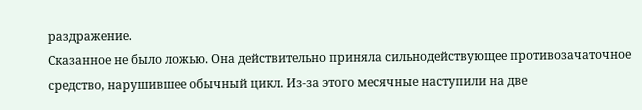раздражение.
Сказанное не было ложью. Она действительно приняла сильнодействующее противозачаточное средство, нарушившее обычный цикл. Из‑за этого месячные наступили на две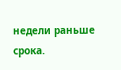недели раньше срока.